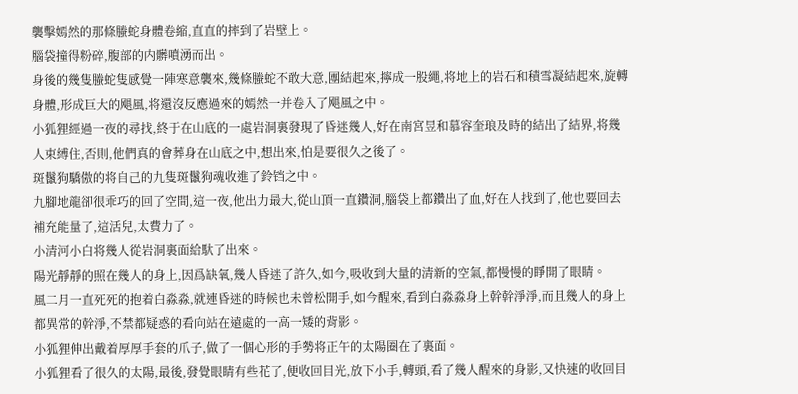襲擊嫣然的那條螣蛇身體卷縮,直直的摔到了岩壁上。
腦袋撞得粉碎,腹部的内髒噴湧而出。
身後的幾隻螣蛇隻感覺一陣寒意襲來,幾條螣蛇不敢大意,團結起來,擰成一股繩,将地上的岩石和積雪凝結起來,旋轉身體,形成巨大的飓風,将還沒反應過來的嫣然一并卷入了飓風之中。
小狐狸經過一夜的尋找,終于在山底的一處岩洞裏發現了昏迷幾人,好在南宮昱和慕容奎琅及時的結出了結界,将幾人束縛住,否則,他們真的會葬身在山底之中,想出來,怕是要很久之後了。
斑鬣狗驕傲的将自己的九隻斑鬣狗魂收進了鈴铛之中。
九腳地龍卻很乖巧的回了空間,這一夜,他出力最大,從山頂一直鑽洞,腦袋上都鑽出了血,好在人找到了,他也要回去補充能量了,這活兒,太費力了。
小清河小白将幾人從岩洞裏面給馱了出來。
陽光靜靜的照在幾人的身上,因爲缺氧,幾人昏迷了許久,如今,吸收到大量的清新的空氣,都慢慢的睜開了眼睛。
風二月一直死死的抱着白淼淼,就連昏迷的時候也未曾松開手,如今醒來,看到白淼淼身上幹幹淨淨,而且幾人的身上都異常的幹淨,不禁都疑惑的看向站在遠處的一高一矮的背影。
小狐狸伸出戴着厚厚手套的爪子,做了一個心形的手勢将正午的太陽圈在了裏面。
小狐狸看了很久的太陽,最後,發覺眼睛有些花了,便收回目光,放下小手,轉頭,看了幾人醒來的身影,又快速的收回目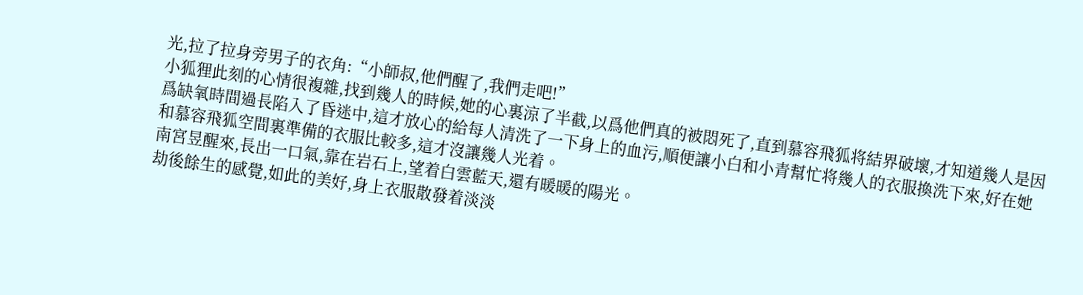光,拉了拉身旁男子的衣角:“小師叔,他們醒了,我們走吧!”
小狐狸此刻的心情很複雜,找到幾人的時候,她的心裏涼了半截,以爲他們真的被悶死了,直到慕容飛狐将結界破壞,才知道幾人是因爲缺氧時間過長陷入了昏迷中,這才放心的給每人清洗了一下身上的血污,順便讓小白和小青幫忙将幾人的衣服換洗下來,好在她和慕容飛狐空間裏準備的衣服比較多,這才沒讓幾人光着。
南宮昱醒來,長出一口氣,靠在岩石上,望着白雲藍天,還有暖暖的陽光。
劫後餘生的感覺,如此的美好,身上衣服散發着淡淡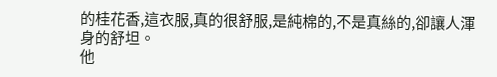的桂花香,這衣服,真的很舒服,是純棉的,不是真絲的,卻讓人渾身的舒坦。
他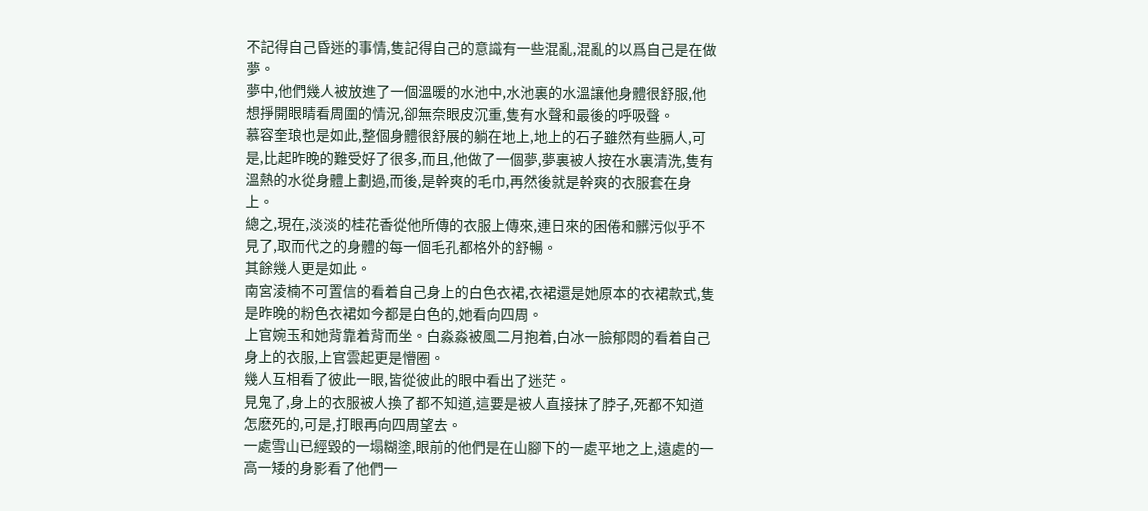不記得自己昏迷的事情,隻記得自己的意識有一些混亂,混亂的以爲自己是在做夢。
夢中,他們幾人被放進了一個溫暖的水池中,水池裏的水溫讓他身體很舒服,他想掙開眼睛看周圍的情況,卻無奈眼皮沉重,隻有水聲和最後的呼吸聲。
慕容奎琅也是如此,整個身體很舒展的躺在地上,地上的石子雖然有些膈人,可是,比起昨晚的難受好了很多,而且,他做了一個夢,夢裏被人按在水裏清洗,隻有溫熱的水從身體上劃過,而後,是幹爽的毛巾,再然後就是幹爽的衣服套在身上。
總之,現在,淡淡的桂花香從他所傳的衣服上傳來,連日來的困倦和髒污似乎不見了,取而代之的身體的每一個毛孔都格外的舒暢。
其餘幾人更是如此。
南宮淩楠不可置信的看着自己身上的白色衣裙,衣裙還是她原本的衣裙款式,隻是昨晚的粉色衣裙如今都是白色的,她看向四周。
上官婉玉和她背靠着背而坐。白淼淼被風二月抱着,白冰一臉郁悶的看着自己身上的衣服,上官雲起更是懵圈。
幾人互相看了彼此一眼,皆從彼此的眼中看出了迷茫。
見鬼了,身上的衣服被人換了都不知道,這要是被人直接抹了脖子,死都不知道怎麽死的,可是,打眼再向四周望去。
一處雪山已經毀的一塌糊塗,眼前的他們是在山腳下的一處平地之上,遠處的一高一矮的身影看了他們一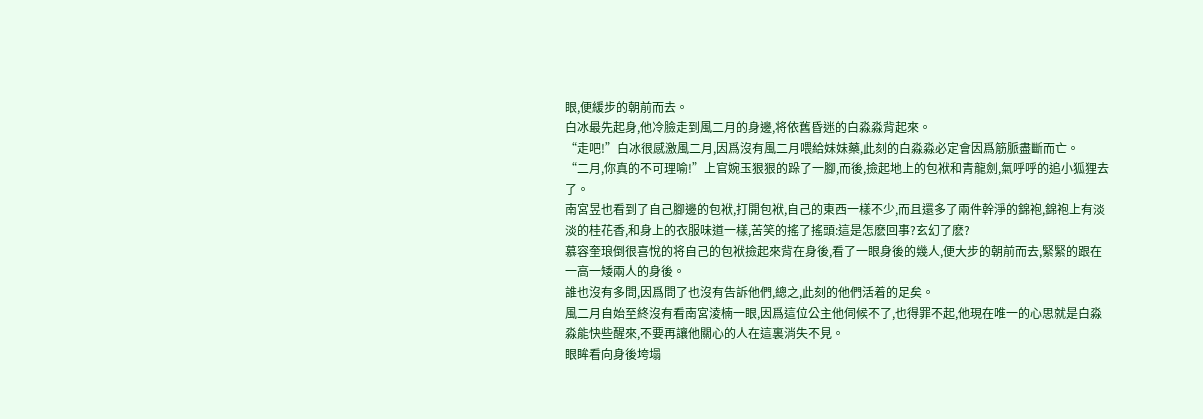眼,便緩步的朝前而去。
白冰最先起身,他冷臉走到風二月的身邊,将依舊昏迷的白淼淼背起來。
“走吧!”白冰很感激風二月,因爲沒有風二月喂給妹妹藥,此刻的白淼淼必定會因爲筋脈盡斷而亡。
“二月,你真的不可理喻!”上官婉玉狠狠的跺了一腳,而後,撿起地上的包袱和青龍劍,氣呼呼的追小狐狸去了。
南宮昱也看到了自己腳邊的包袱,打開包袱,自己的東西一樣不少,而且還多了兩件幹淨的錦袍,錦袍上有淡淡的桂花香,和身上的衣服味道一樣,苦笑的搖了搖頭:這是怎麽回事?玄幻了麽?
慕容奎琅倒很喜悅的将自己的包袱撿起來背在身後,看了一眼身後的幾人,便大步的朝前而去,緊緊的跟在一高一矮兩人的身後。
誰也沒有多問,因爲問了也沒有告訴他們,總之,此刻的他們活着的足矣。
風二月自始至終沒有看南宮淩楠一眼,因爲這位公主他伺候不了,也得罪不起,他現在唯一的心思就是白淼淼能快些醒來,不要再讓他關心的人在這裏消失不見。
眼眸看向身後垮塌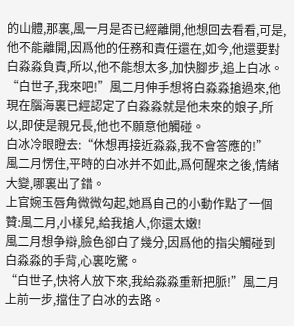的山體,那裏,風一月是否已經離開,他想回去看看,可是,他不能離開,因爲他的任務和責任還在,如今,他還要對白淼淼負責,所以,他不能想太多,加快腳步,追上白冰。
“白世子,我來吧!”風二月伸手想将白淼淼搶過來,他現在腦海裏已經認定了白淼淼就是他未來的娘子,所以,即使是親兄長,他也不願意他觸碰。
白冰冷眼瞪去:“休想再接近淼淼,我不會答應的!”
風二月愣住,平時的白冰并不如此,爲何醒來之後,情緒大變,哪裏出了錯。
上官婉玉唇角微微勾起,她爲自己的小動作點了一個贊:風二月,小樣兒,給我搶人,你還太嫩!
風二月想争辯,臉色卻白了幾分,因爲他的指尖觸碰到白淼淼的手背,心裏吃驚。
“白世子,快将人放下來,我給淼淼重新把脈!”風二月上前一步,擋住了白冰的去路。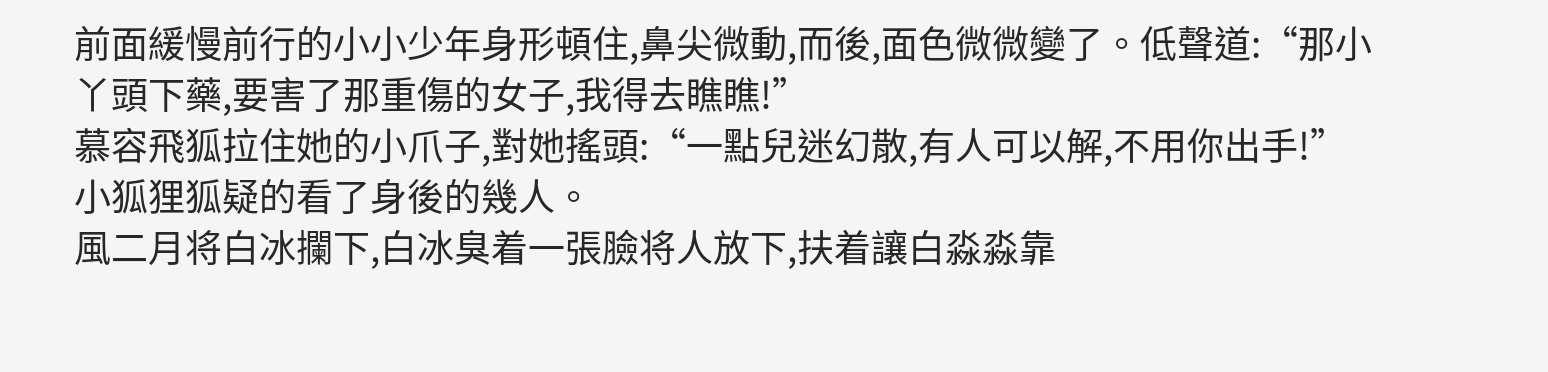前面緩慢前行的小小少年身形頓住,鼻尖微動,而後,面色微微變了。低聲道:“那小丫頭下藥,要害了那重傷的女子,我得去瞧瞧!”
慕容飛狐拉住她的小爪子,對她搖頭:“一點兒迷幻散,有人可以解,不用你出手!”
小狐狸狐疑的看了身後的幾人。
風二月将白冰攔下,白冰臭着一張臉将人放下,扶着讓白淼淼靠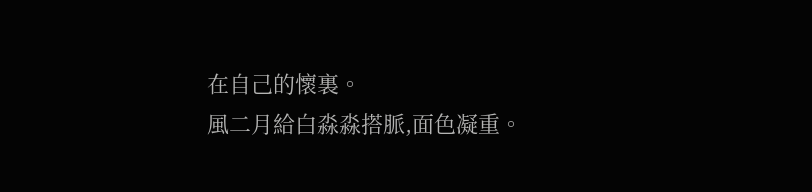在自己的懷裏。
風二月給白淼淼搭脈,面色凝重。